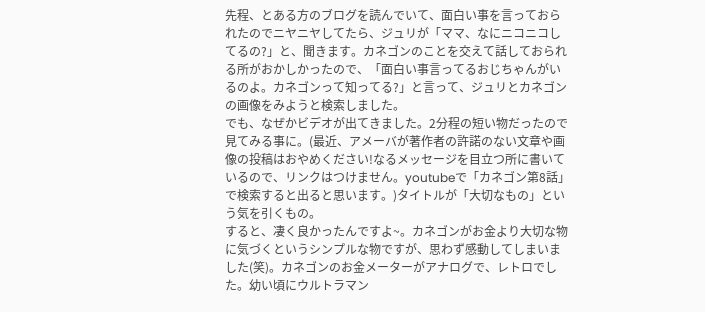先程、とある方のブログを読んでいて、面白い事を言っておられたのでニヤニヤしてたら、ジュリが「ママ、なにニコニコしてるの?」と、聞きます。カネゴンのことを交えて話しておられる所がおかしかったので、「面白い事言ってるおじちゃんがいるのよ。カネゴンって知ってる?」と言って、ジュリとカネゴンの画像をみようと検索しました。
でも、なぜかビデオが出てきました。2分程の短い物だったので見てみる事に。(最近、アメーバが著作者の許諾のない文章や画像の投稿はおやめください!なるメッセージを目立つ所に書いているので、リンクはつけません。youtubeで「カネゴン第8話」で検索すると出ると思います。)タイトルが「大切なもの」という気を引くもの。
すると、凄く良かったんですよ~。カネゴンがお金より大切な物に気づくというシンプルな物ですが、思わず感動してしまいました(笑)。カネゴンのお金メーターがアナログで、レトロでした。幼い頃にウルトラマン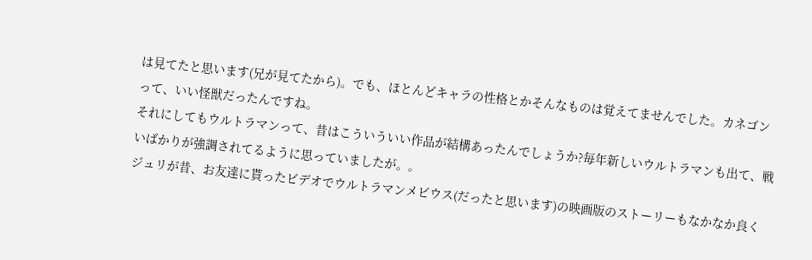は見てたと思います(兄が見てたから)。でも、ほとんどキャラの性格とかそんなものは覚えてませんでした。カネゴンって、いい怪獣だったんですね。
それにしてもウルトラマンって、昔はこういういい作品が結構あったんでしょうか?毎年新しいウルトラマンも出て、戦いばかりが強調されてるように思っていましたが。。
ジュリが昔、お友達に貰ったビデオでウルトラマンメビウス(だったと思います)の映画版のストーリーもなかなか良く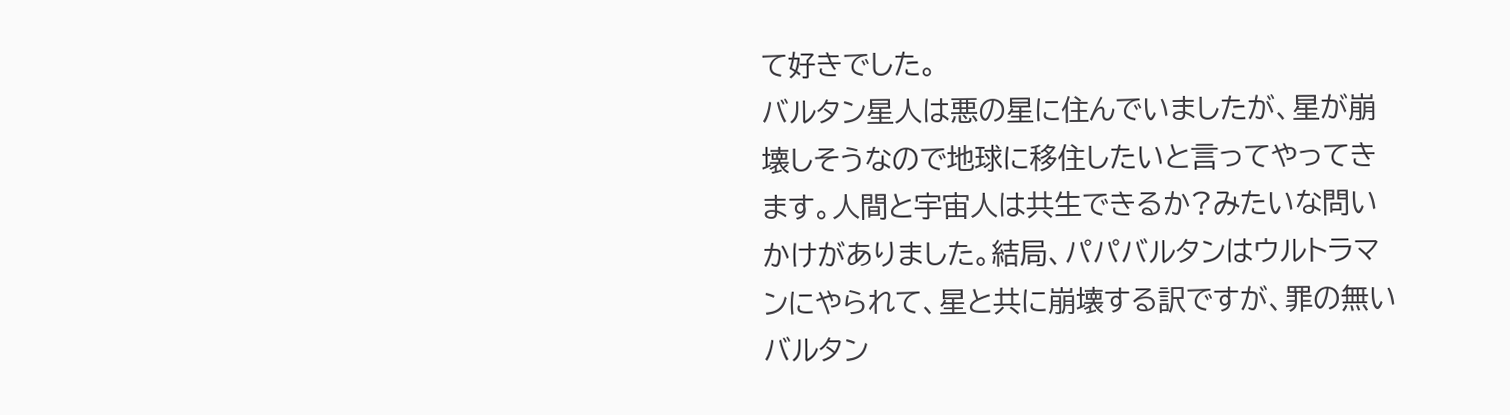て好きでした。
バルタン星人は悪の星に住んでいましたが、星が崩壊しそうなので地球に移住したいと言ってやってきます。人間と宇宙人は共生できるか?みたいな問いかけがありました。結局、パパバルタンはウルトラマンにやられて、星と共に崩壊する訳ですが、罪の無いバルタン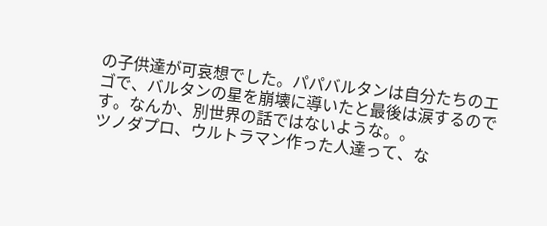の子供達が可哀想でした。パパバルタンは自分たちのエゴで、バルタンの星を崩壊に導いたと最後は涙するのです。なんか、別世界の話ではないような。。
ツノダプロ、ウルトラマン作った人達って、な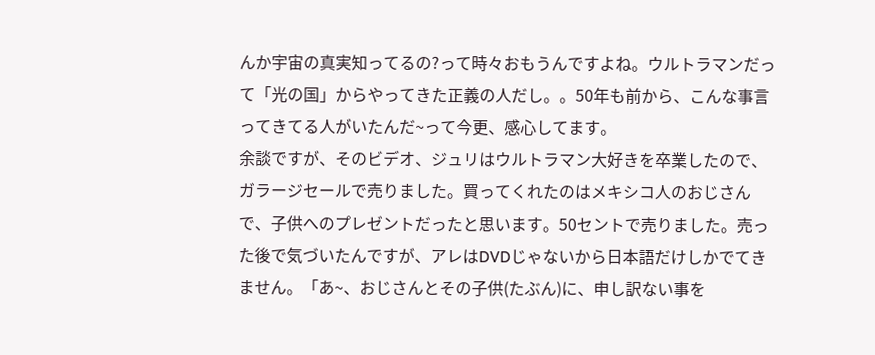んか宇宙の真実知ってるの?って時々おもうんですよね。ウルトラマンだって「光の国」からやってきた正義の人だし。。50年も前から、こんな事言ってきてる人がいたんだ~って今更、感心してます。
余談ですが、そのビデオ、ジュリはウルトラマン大好きを卒業したので、ガラージセールで売りました。買ってくれたのはメキシコ人のおじさんで、子供へのプレゼントだったと思います。50セントで売りました。売った後で気づいたんですが、アレはDVDじゃないから日本語だけしかでてきません。「あ~、おじさんとその子供(たぶん)に、申し訳ない事を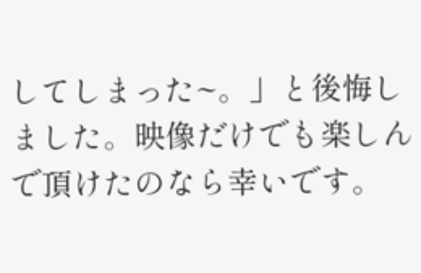してしまった~。」と後悔しました。映像だけでも楽しんで頂けたのなら幸いです。